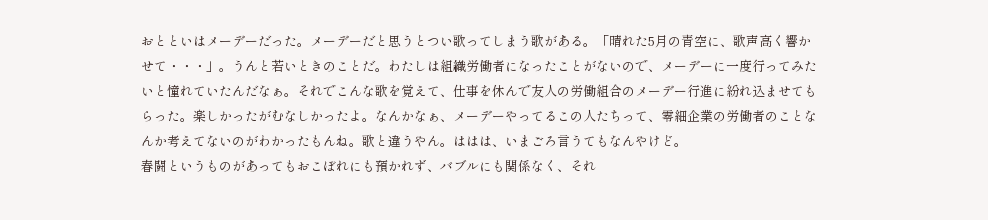おとといはメーデーだった。メーデーだと思うとつい歌ってしまう歌がある。「晴れた5月の青空に、歌声高く響かせて・・・」。うんと若いときのことだ。わたしは組織労働者になったことがないので、メーデーに一度行ってみたいと憧れていたんだなぁ。それでこんな歌を覚えて、仕事を休んで友人の労働組合のメーデー行進に紛れ込ませてもらった。楽しかったがむなしかったよ。なんかなぁ、メーデーやってるこの人たちって、零細企業の労働者のことなんか考えてないのがわかったもんね。歌と違うやん。ははは、いまごろ言うてもなんやけど。
春闘というものがあってもおこぼれにも預かれず、バブルにも関係なく、それ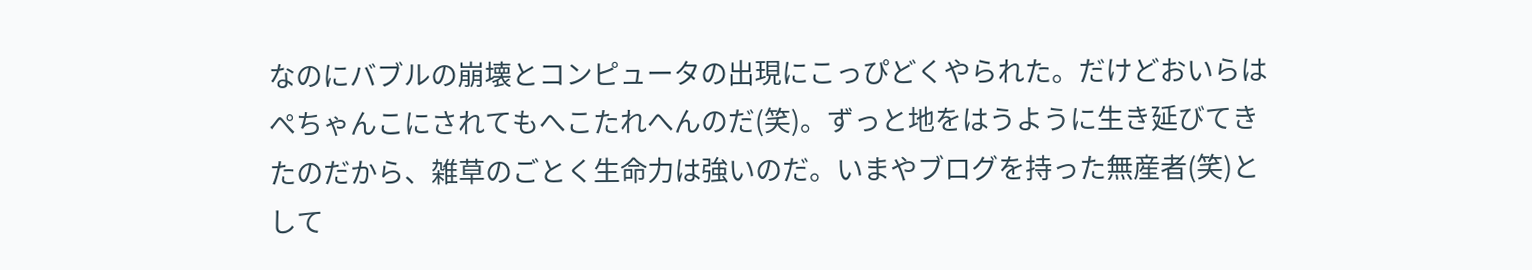なのにバブルの崩壊とコンピュータの出現にこっぴどくやられた。だけどおいらはぺちゃんこにされてもへこたれへんのだ(笑)。ずっと地をはうように生き延びてきたのだから、雑草のごとく生命力は強いのだ。いまやブログを持った無産者(笑)として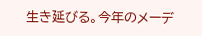生き延びる。今年のメーデ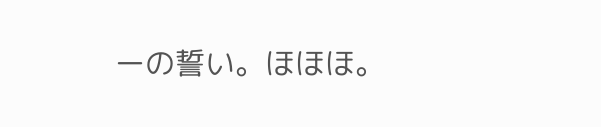ーの誓い。ほほほ。